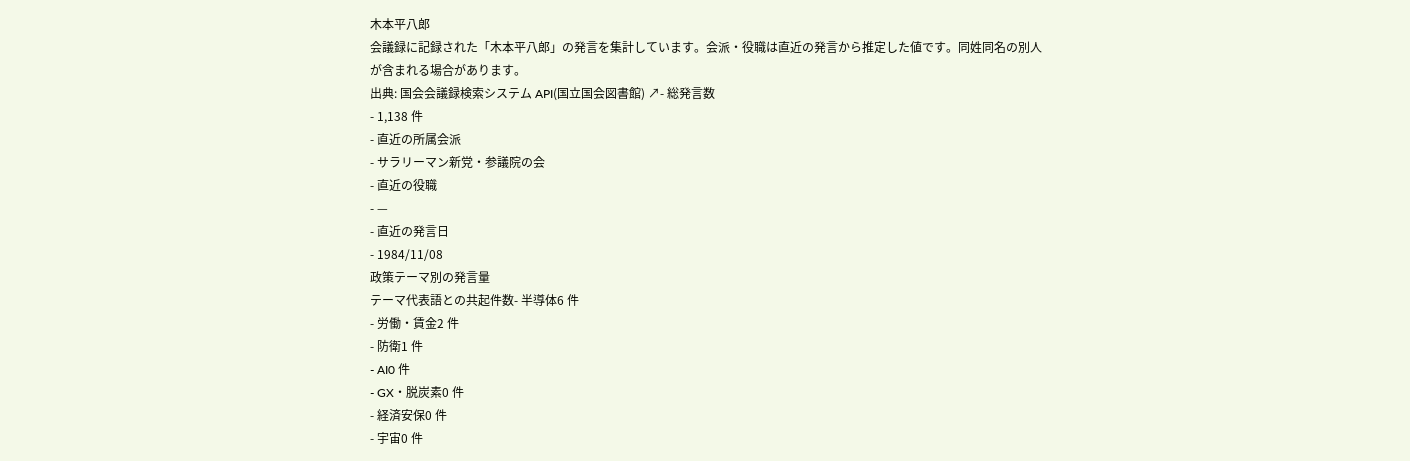木本平八郎
会議録に記録された「木本平八郎」の発言を集計しています。会派・役職は直近の発言から推定した値です。同姓同名の別人が含まれる場合があります。
出典: 国会会議録検索システム API(国立国会図書館) ↗- 総発言数
- 1,138 件
- 直近の所属会派
- サラリーマン新党・参議院の会
- 直近の役職
- —
- 直近の発言日
- 1984/11/08
政策テーマ別の発言量
テーマ代表語との共起件数- 半導体6 件
- 労働・賃金2 件
- 防衛1 件
- AI0 件
- GX・脱炭素0 件
- 経済安保0 件
- 宇宙0 件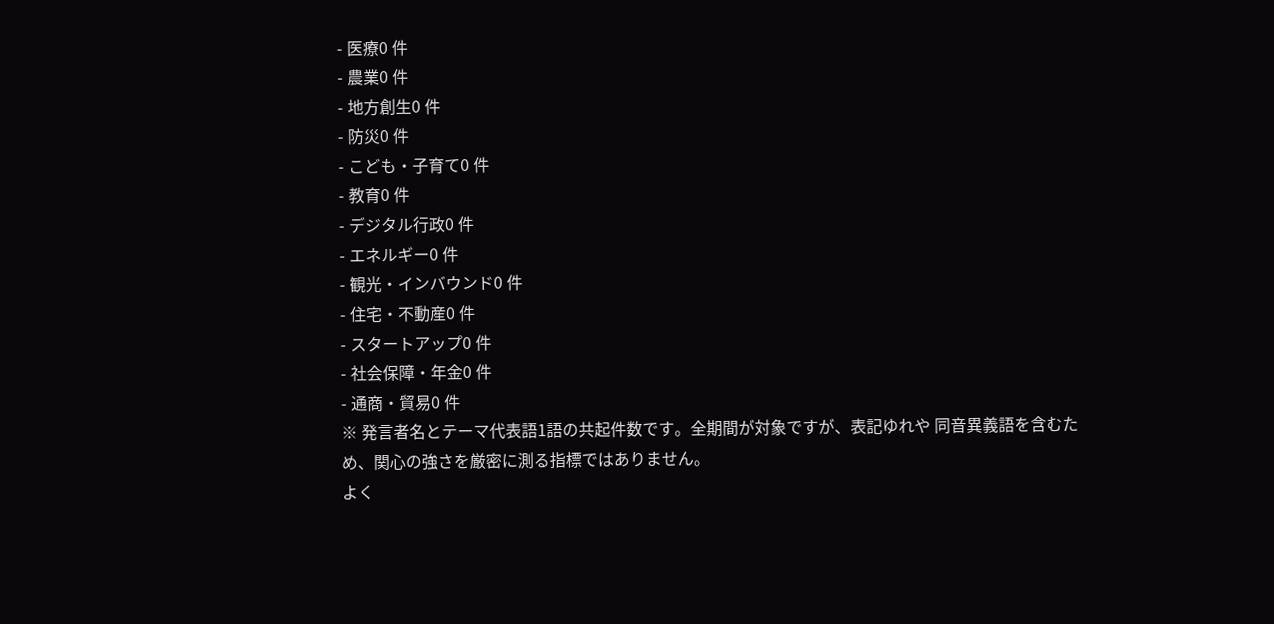- 医療0 件
- 農業0 件
- 地方創生0 件
- 防災0 件
- こども・子育て0 件
- 教育0 件
- デジタル行政0 件
- エネルギー0 件
- 観光・インバウンド0 件
- 住宅・不動産0 件
- スタートアップ0 件
- 社会保障・年金0 件
- 通商・貿易0 件
※ 発言者名とテーマ代表語1語の共起件数です。全期間が対象ですが、表記ゆれや 同音異義語を含むため、関心の強さを厳密に測る指標ではありません。
よく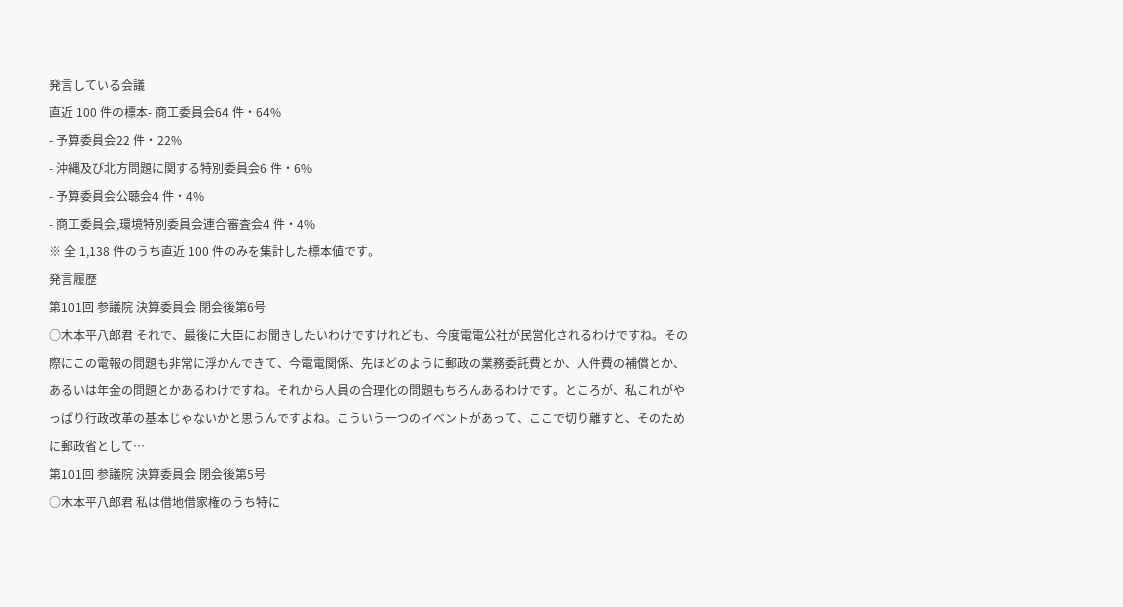発言している会議
直近 100 件の標本- 商工委員会64 件・64%
- 予算委員会22 件・22%
- 沖縄及び北方問題に関する特別委員会6 件・6%
- 予算委員会公聴会4 件・4%
- 商工委員会,環境特別委員会連合審査会4 件・4%
※ 全 1,138 件のうち直近 100 件のみを集計した標本値です。
発言履歴
第101回 参議院 決算委員会 閉会後第6号
○木本平八郎君 それで、最後に大臣にお聞きしたいわけですけれども、今度電電公社が民営化されるわけですね。その際にこの電報の問題も非常に浮かんできて、今電電関係、先ほどのように郵政の業務委託費とか、人件費の補償とか、あるいは年金の問題とかあるわけですね。それから人員の合理化の問題もちろんあるわけです。ところが、私これがやっぱり行政改革の基本じゃないかと思うんですよね。こういう一つのイベントがあって、ここで切り離すと、そのために郵政省として…
第101回 参議院 決算委員会 閉会後第5号
○木本平八郎君 私は借地借家権のうち特に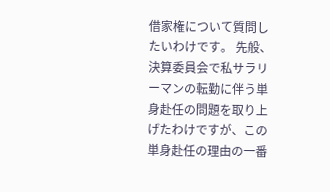借家権について質問したいわけです。 先般、決算委員会で私サラリーマンの転勤に伴う単身赴任の問題を取り上げたわけですが、この単身赴任の理由の一番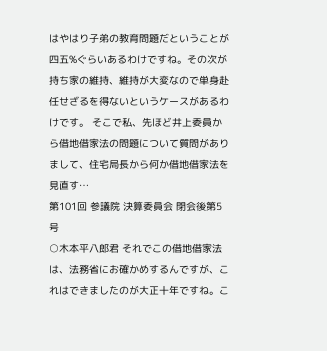はやはり子弟の教育問題だということが四五%ぐらいあるわけですね。その次が持ち家の維持、維持が大変なので単身赴任せざるを得ないというケースがあるわけです。 そこで私、先ほど井上委員から借地借家法の問題について質問がありまして、住宅局長から何か借地借家法を見直す…
第101回 参議院 決算委員会 閉会後第5号
○木本平八郎君 それでこの借地借家法は、法務省にお確かめするんですが、これはできましたのが大正十年ですね。こ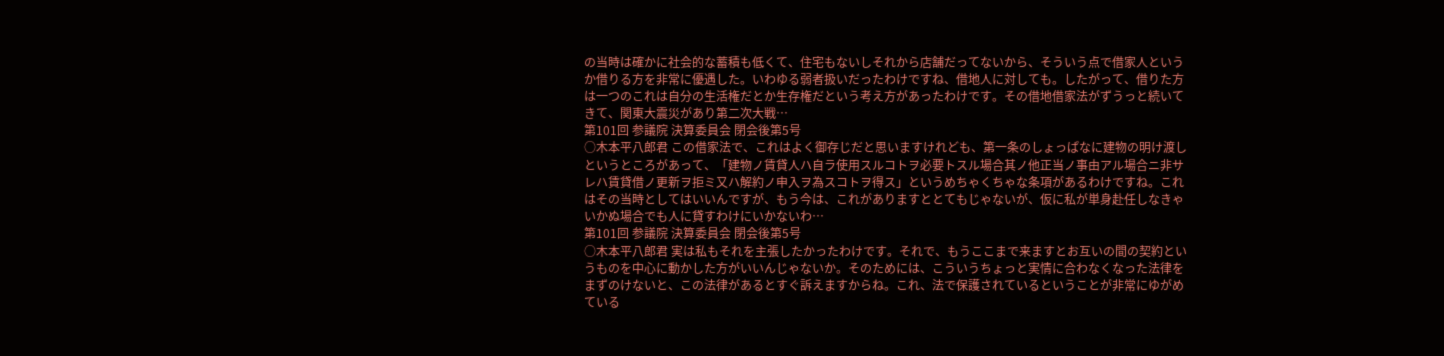の当時は確かに社会的な蓄積も低くて、住宅もないしそれから店舗だってないから、そういう点で借家人というか借りる方を非常に優遇した。いわゆる弱者扱いだったわけですね、借地人に対しても。したがって、借りた方は一つのこれは自分の生活権だとか生存権だという考え方があったわけです。その借地借家法がずうっと続いてきて、関東大震災があり第二次大戦…
第101回 参議院 決算委員会 閉会後第5号
○木本平八郎君 この借家法で、これはよく御存じだと思いますけれども、第一条のしょっぱなに建物の明け渡しというところがあって、「建物ノ賃貸人ハ自ラ使用スルコトヲ必要トスル場合其ノ他正当ノ事由アル場合ニ非サレハ賃貸借ノ更新ヲ拒ミ又ハ解約ノ申入ヲ為スコトヲ得ス」というめちゃくちゃな条項があるわけですね。これはその当時としてはいいんですが、もう今は、これがありますととてもじゃないが、仮に私が単身赴任しなきゃいかぬ場合でも人に貸すわけにいかないわ…
第101回 参議院 決算委員会 閉会後第5号
○木本平八郎君 実は私もそれを主張したかったわけです。それで、もうここまで来ますとお互いの間の契約というものを中心に動かした方がいいんじゃないか。そのためには、こういうちょっと実情に合わなくなった法律をまずのけないと、この法律があるとすぐ訴えますからね。これ、法で保護されているということが非常にゆがめている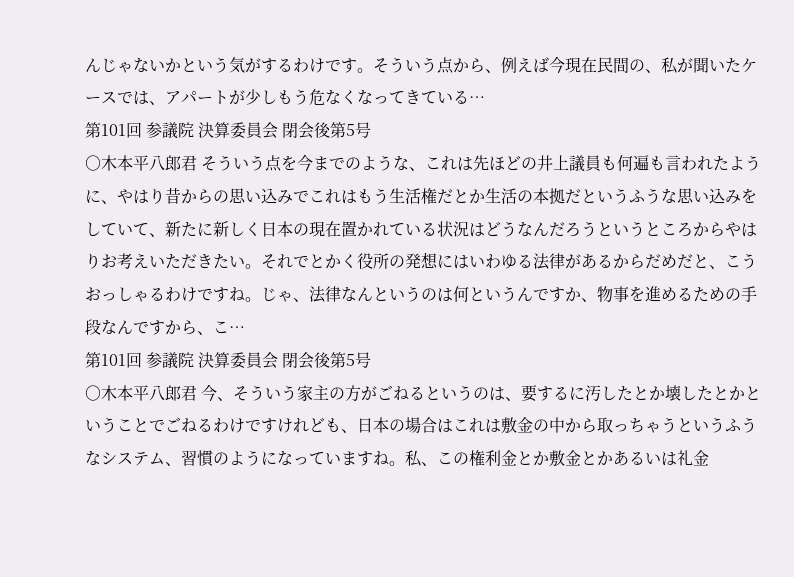んじゃないかという気がするわけです。そういう点から、例えば今現在民間の、私が聞いたケースでは、アパートが少しもう危なくなってきている…
第101回 参議院 決算委員会 閉会後第5号
○木本平八郎君 そういう点を今までのような、これは先ほどの井上議員も何遍も言われたように、やはり昔からの思い込みでこれはもう生活権だとか生活の本拠だというふうな思い込みをしていて、新たに新しく日本の現在置かれている状況はどうなんだろうというところからやはりお考えいただきたい。それでとかく役所の発想にはいわゆる法律があるからだめだと、こうおっしゃるわけですね。じゃ、法律なんというのは何というんですか、物事を進めるための手段なんですから、こ…
第101回 参議院 決算委員会 閉会後第5号
○木本平八郎君 今、そういう家主の方がごねるというのは、要するに汚したとか壊したとかということでごねるわけですけれども、日本の場合はこれは敷金の中から取っちゃうというふうなシステム、習慣のようになっていますね。私、この権利金とか敷金とかあるいは礼金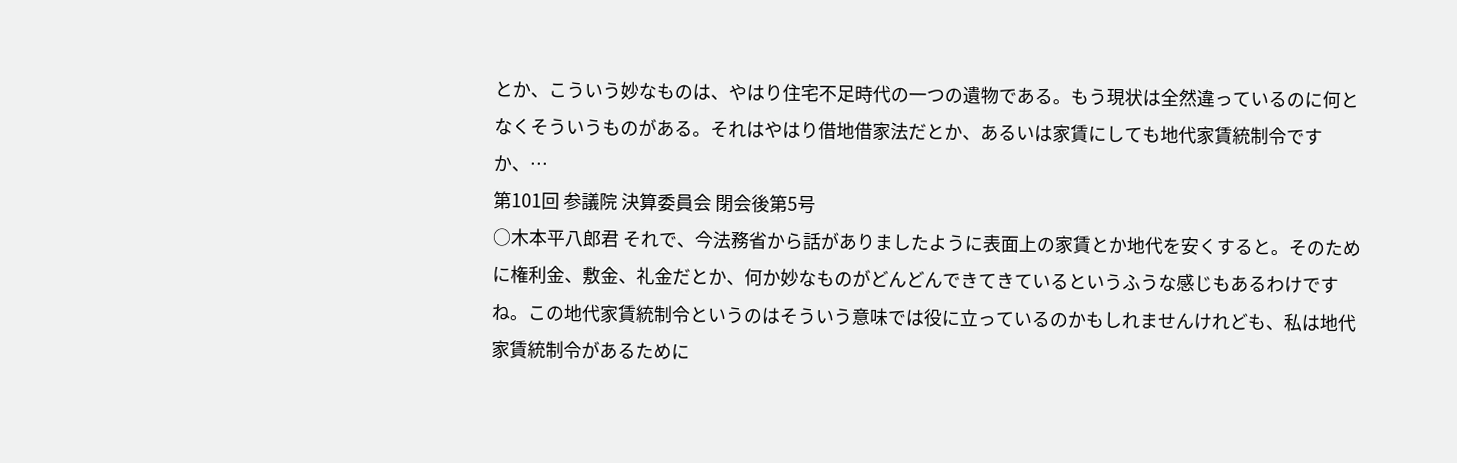とか、こういう妙なものは、やはり住宅不足時代の一つの遺物である。もう現状は全然違っているのに何となくそういうものがある。それはやはり借地借家法だとか、あるいは家賃にしても地代家賃統制令ですか、…
第101回 参議院 決算委員会 閉会後第5号
○木本平八郎君 それで、今法務省から話がありましたように表面上の家賃とか地代を安くすると。そのために権利金、敷金、礼金だとか、何か妙なものがどんどんできてきているというふうな感じもあるわけですね。この地代家賃統制令というのはそういう意味では役に立っているのかもしれませんけれども、私は地代家賃統制令があるために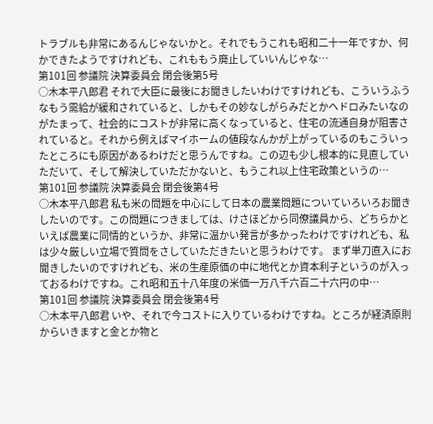トラブルも非常にあるんじゃないかと。それでもうこれも昭和二十一年ですか、何かできたようですけれども、これももう廃止していいんじゃな…
第101回 参議院 決算委員会 閉会後第5号
○木本平八郎君 それで大臣に最後にお聞きしたいわけですけれども、こういうふうなもう需給が緩和されていると、しかもその妙なしがらみだとかヘドロみたいなのがたまって、社会的にコストが非常に高くなっていると、住宅の流通自身が阻害されていると。それから例えばマイホームの値段なんかが上がっているのもこういったところにも原因があるわけだと思うんですね。この辺も少し根本的に見直していただいて、そして解決していただかないと、もうこれ以上住宅政策というの…
第101回 参議院 決算委員会 閉会後第4号
○木本平八郎君 私も米の問題を中心にして日本の農業問題についていろいろお聞きしたいのです。この問題につきましては、けさほどから同僚議員から、どちらかといえば農業に同情的というか、非常に温かい発言が多かったわけですけれども、私は少々厳しい立場で質問をさしていただきたいと思うわけです。 まず単刀直入にお聞きしたいのですけれども、米の生産原価の中に地代とか資本利子というのが入っておるわけですね。これ昭和五十八年度の米価一万八千六百二十六円の中…
第101回 参議院 決算委員会 閉会後第4号
○木本平八郎君 いや、それで今コストに入りているわけですね。ところが経済原則からいきますと金とか物と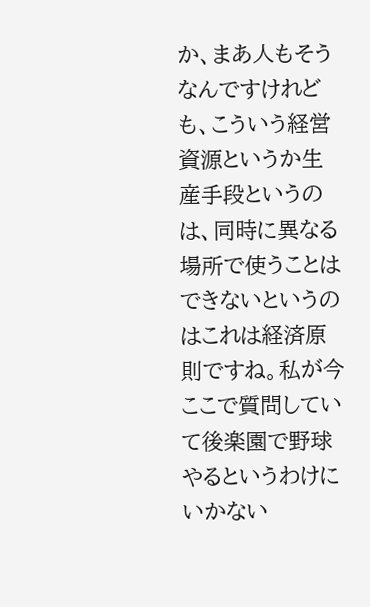か、まあ人もそうなんですけれども、こういう経営資源というか生産手段というのは、同時に異なる場所で使うことはできないというのはこれは経済原則ですね。私が今ここで質問していて後楽園で野球やるというわけにいかない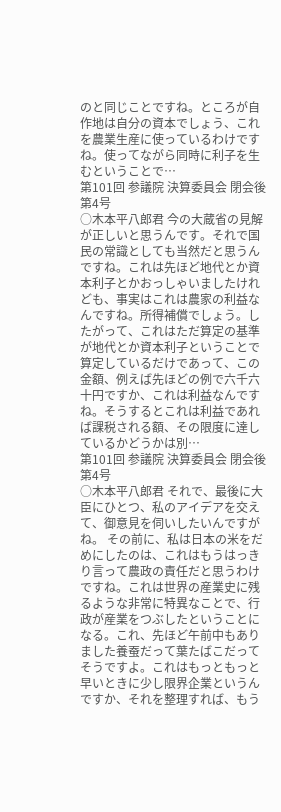のと同じことですね。ところが自作地は自分の資本でしょう、これを農業生産に使っているわけですね。使ってながら同時に利子を生むということで…
第101回 参議院 決算委員会 閉会後第4号
○木本平八郎君 今の大蔵省の見解が正しいと思うんです。それで国民の常識としても当然だと思うんですね。これは先ほど地代とか資本利子とかおっしゃいましたけれども、事実はこれは農家の利益なんですね。所得補償でしょう。したがって、これはただ算定の基準が地代とか資本利子ということで算定しているだけであって、この金額、例えば先ほどの例で六千六十円ですか、これは利益なんですね。そうするとこれは利益であれば課税される額、その限度に達しているかどうかは別…
第101回 参議院 決算委員会 閉会後第4号
○木本平八郎君 それで、最後に大臣にひとつ、私のアイデアを交えて、御意見を伺いしたいんですがね。 その前に、私は日本の米をだめにしたのは、これはもうはっきり言って農政の責任だと思うわけですね。これは世界の産業史に残るような非常に特異なことで、行政が産業をつぶしたということになる。これ、先ほど午前中もありました養蚕だって葉たばこだってそうですよ。これはもっともっと早いときに少し限界企業というんですか、それを整理すれば、もう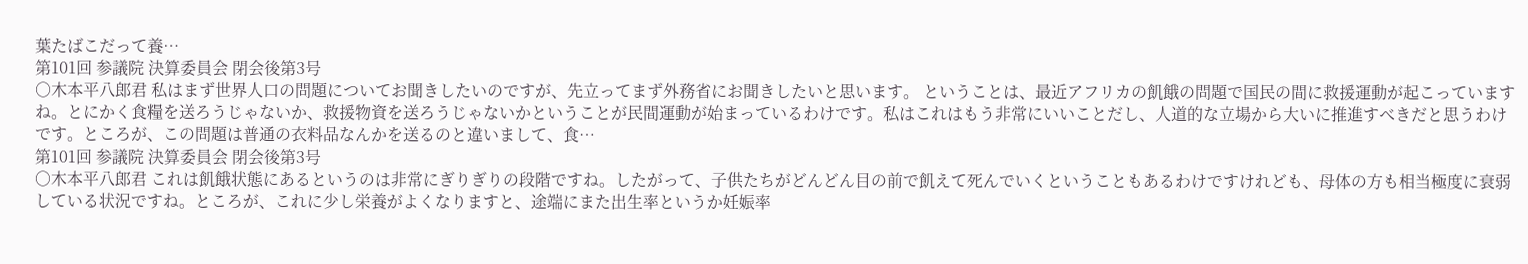葉たばこだって養…
第101回 参議院 決算委員会 閉会後第3号
○木本平八郎君 私はまず世界人口の問題についてお聞きしたいのですが、先立ってまず外務省にお聞きしたいと思います。 ということは、最近アフリカの飢餓の問題で国民の間に救援運動が起こっていますね。とにかく食糧を送ろうじゃないか、救援物資を送ろうじゃないかということが民間運動が始まっているわけです。私はこれはもう非常にいいことだし、人道的な立場から大いに推進すべきだと思うわけです。ところが、この問題は普通の衣料品なんかを送るのと違いまして、食…
第101回 参議院 決算委員会 閉会後第3号
○木本平八郎君 これは飢餓状態にあるというのは非常にぎりぎりの段階ですね。したがって、子供たちがどんどん目の前で飢えて死んでいくということもあるわけですけれども、母体の方も相当極度に衰弱している状況ですね。ところが、これに少し栄養がよくなりますと、途端にまた出生率というか妊娠率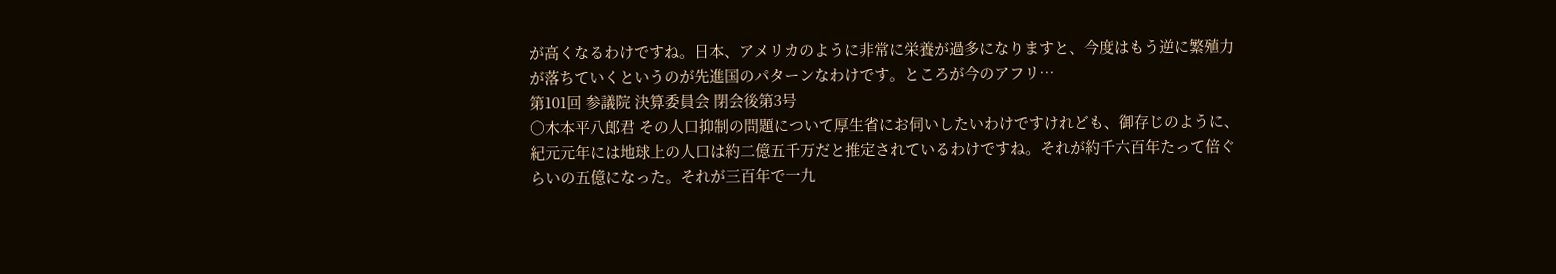が高くなるわけですね。日本、アメリカのように非常に栄養が過多になりますと、今度はもう逆に繁殖力が落ちていくというのが先進国のパターンなわけです。ところが今のアフリ…
第101回 参議院 決算委員会 閉会後第3号
○木本平八郎君 その人口抑制の問題について厚生省にお伺いしたいわけですけれども、御存じのように、紀元元年には地球上の人口は約二億五千万だと推定されているわけですね。それが約千六百年たって倍ぐらいの五億になった。それが三百年で一九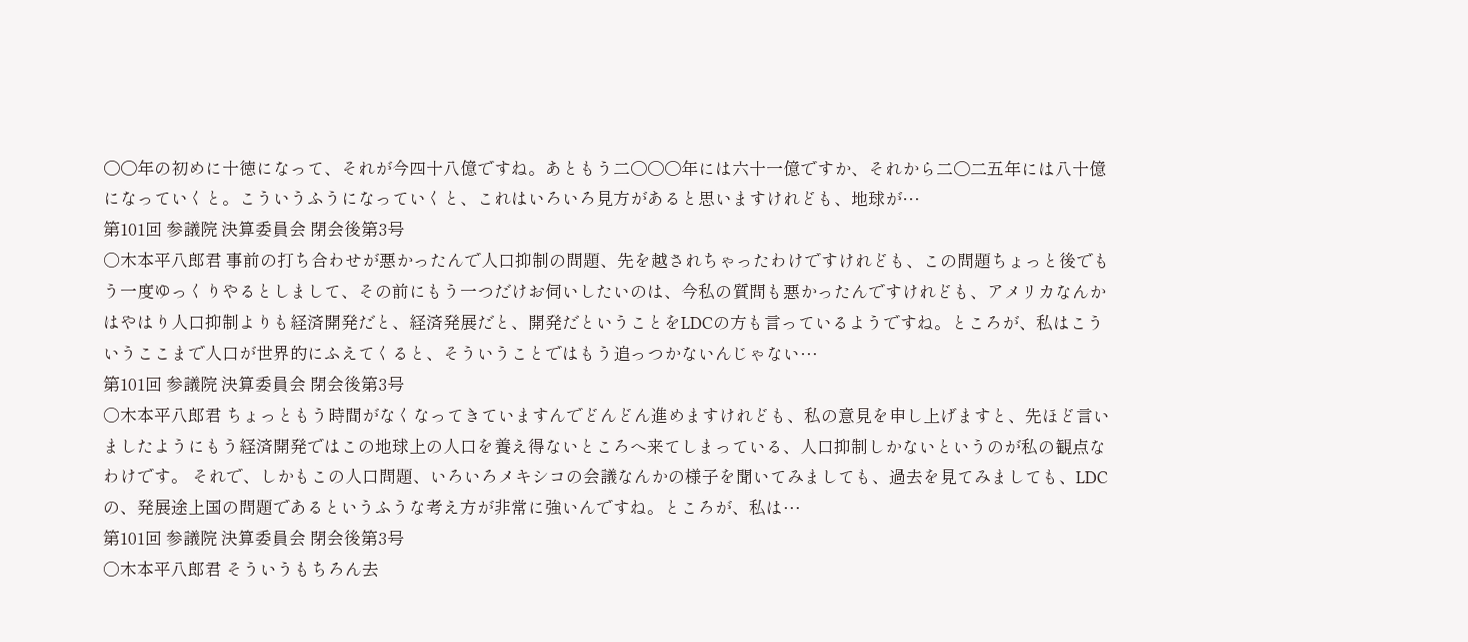〇〇年の初めに十徳になって、それが今四十八億ですね。あともう二〇〇〇年には六十一億ですか、それから二〇二五年には八十億になっていくと。こういうふうになっていくと、これはいろいろ見方があると思いますけれども、地球が…
第101回 参議院 決算委員会 閉会後第3号
○木本平八郎君 事前の打ち合わせが悪かったんで人口抑制の問題、先を越されちゃったわけですけれども、この問題ちょっと後でもう一度ゆっくりやるとしまして、その前にもう一つだけお伺いしたいのは、今私の質問も悪かったんですけれども、アメリカなんかはやはり人口抑制よりも経済開発だと、経済発展だと、開発だということをLDCの方も言っているようですね。ところが、私はこういうここまで人口が世界的にふえてくると、そういうことではもう追っつかないんじゃない…
第101回 参議院 決算委員会 閉会後第3号
○木本平八郎君 ちょっともう時間がなくなってきていますんでどんどん進めますけれども、私の意見を申し上げますと、先ほど言いましたようにもう経済開発ではこの地球上の人口を養え得ないところへ来てしまっている、人口抑制しかないというのが私の観点なわけです。 それで、しかもこの人口問題、いろいろメキシコの会議なんかの様子を聞いてみましても、過去を見てみましても、LDCの、発展途上国の問題であるというふうな考え方が非常に強いんですね。ところが、私は…
第101回 参議院 決算委員会 閉会後第3号
○木本平八郎君 そういうもちろん去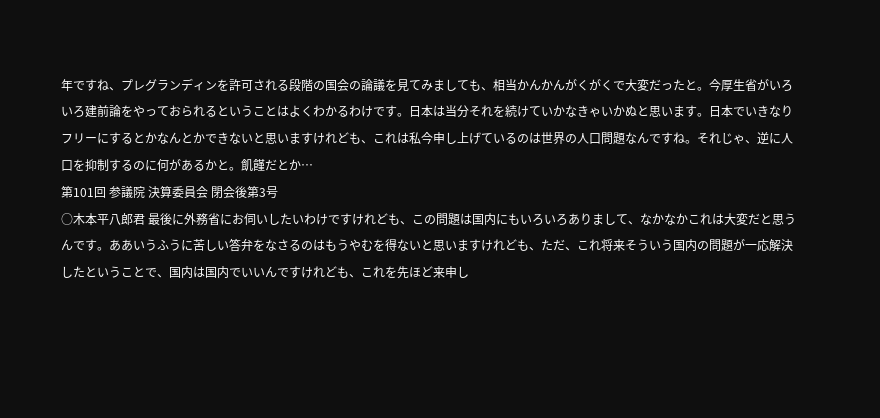年ですね、プレグランディンを許可される段階の国会の論議を見てみましても、相当かんかんがくがくで大変だったと。今厚生省がいろいろ建前論をやっておられるということはよくわかるわけです。日本は当分それを続けていかなきゃいかぬと思います。日本でいきなりフリーにするとかなんとかできないと思いますけれども、これは私今申し上げているのは世界の人口問題なんですね。それじゃ、逆に人口を抑制するのに何があるかと。飢饉だとか…
第101回 参議院 決算委員会 閉会後第3号
○木本平八郎君 最後に外務省にお伺いしたいわけですけれども、この問題は国内にもいろいろありまして、なかなかこれは大変だと思うんです。ああいうふうに苦しい答弁をなさるのはもうやむを得ないと思いますけれども、ただ、これ将来そういう国内の問題が一応解決したということで、国内は国内でいいんですけれども、これを先ほど来申し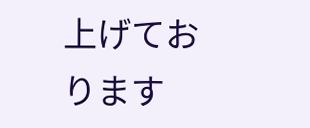上げております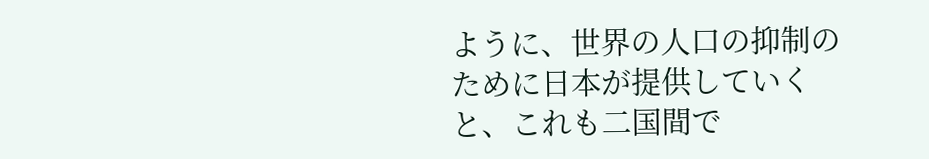ように、世界の人口の抑制のために日本が提供していくと、これも二国間で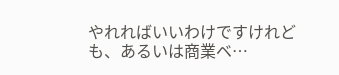やれればいいわけですけれども、あるいは商業ベ…